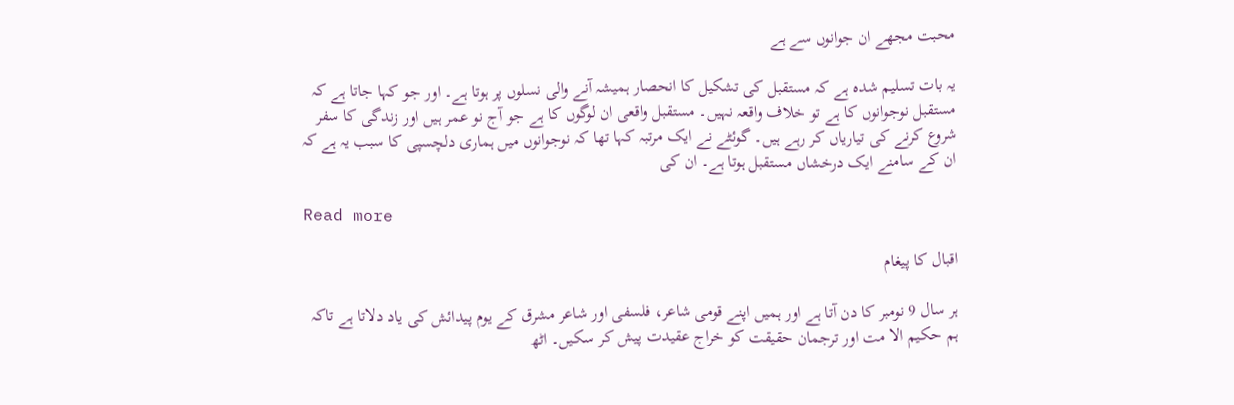محبت مجھے ان جوانوں سے ہے

یہ بات تسلیم شدہ ہے کہ مستقبل کی تشکیل کا انحصار ہمیشہ آنے والی نسلوں پر ہوتا ہے۔ اور جو کہا جاتا ہے کہ مستقبل نوجوانوں کا ہے تو خلاف واقعہ نہیں۔ مستقبل واقعی ان لوگوں کا ہے جو آج نو عمر ہیں اور زندگی کا سفر شروع کرنے کی تیاریاں کر رہے ہیں۔ گوئٹے نے ایک مرتبہ کہا تھا کہ نوجوانوں میں ہماری دلچسپی کا سبب یہ ہے کہ ان کے سامنے ایک درخشاں مستقبل ہوتا ہے۔ ان کی

Read more

اقبال کا پیغام

ہر سال 9 نومبر کا دن آتا ہے اور ہمیں اپنے قومی شاعر، فلسفی اور شاعر مشرق کے یوم پیدائش کی یاد دلاتا ہے تاکہ ہم حکیم الا مت اور ترجمان حقیقت کو خراج عقیدت پیش کر سکیں۔ اٹھ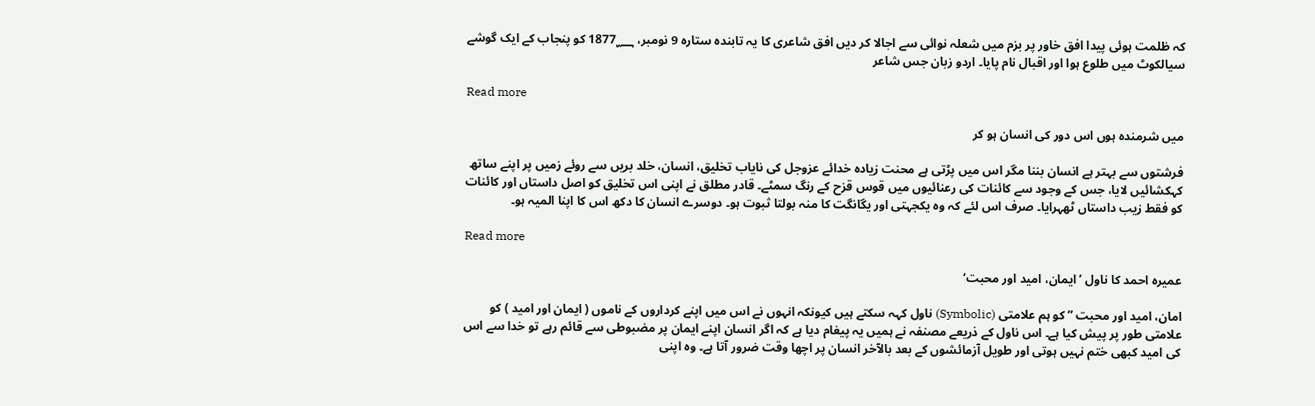کہ ظلمت ہوئی پیدا افق خاور پر بزم میں شعلہ نوائی سے اجالا کر دیں افق شاعری کا یہ تابندہ ستارہ 9 نومبر، 1877؁ کو پنجاب کے ایک گوشے سیالکوٹ میں طلوع ہوا اور اقبال نام پایا۔ اردو زبان جس شاعر

Read more

میں شرمندہ ہوں اس دور کی انسان ہو کر

فرشتوں سے بہتر ہے انسان بننا مگر اس میں پڑتی ہے محنت زیادہ خدائے عزوجل کی نایاب تخلیق، انسان، خلد بریں سے روئے زمیں پر اپنے ساتھ کہکشائیں لایا، جس کے وجود سے کائنات کی رعنائیوں میں قوس قزح کے رنگ سمٹے۔ قادر مطلق نے اپنی اس تخلیق کو اصل داستاں اور کائنات کو فقط زیب داستاں ٹھہرایا۔ صرف اس لئے کہ وہ یکجہتی اور یگانگت کا منہ بولتا ثبوت ہو۔ دوسرے انسان کا دکھ اس کا اپنا المیہ ہو۔

Read more

عمیرہ احمد کا ناول ’ایمان، امید اور محبت‘

امان، امید اور محبت ” کو ہم علامتی (Symbolic) ناول کہہ سکتے ہیں کیونکہ انہوں نے اس میں اپنے کرداروں کے ناموں ( ایمان اور امید ) کو علامتی طور پر پیش کیا ہے۔ اس ناول کے ذریعے مصنفہ نے ہمیں یہ پیغام دیا ہے کہ اگر انسان اپنے ایمان پر مضبوطی سے قائم رہے تو خدا سے اس کی امید کبھی ختم نہیں ہوتی اور طویل آزمائشوں کے بعد بالآخر انسان پر اچھا وقت ضرور آتا ہے۔ وہ اپنی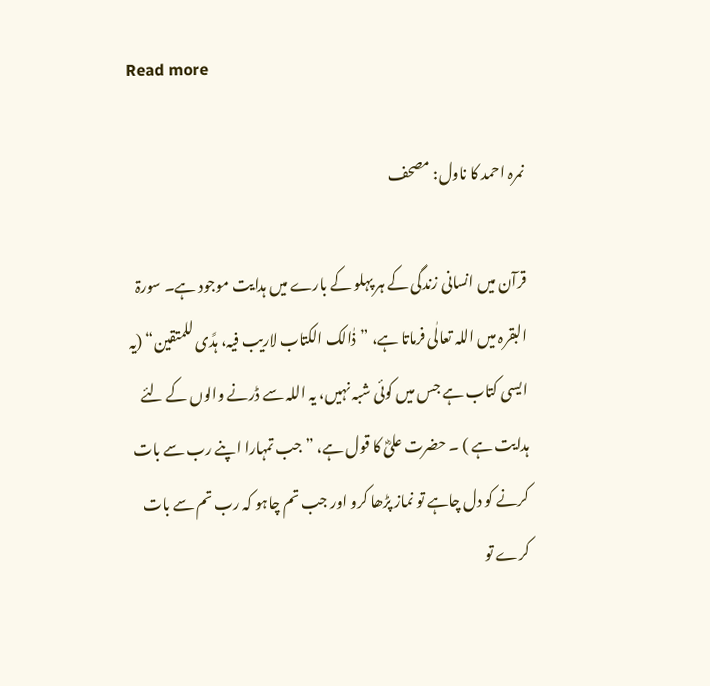Read more

نمرہ احمد کا ناول: مصحف

قرآن میں انسانی زندگی کے ہر پہلو کے بارے میں ہدایت موجود ہے۔ سورۃ البقرہ میں اللہ تعالٰی فرماتا ہے، ”ذٰالک الکتاب لاریب فیہ، ہدًی للمتقین“ (یہ ایسی کتاب ہے جس میں کوئی شبہ نہیں، یہ اللہ سے ڈرنے والوں کے لئے ہدایت ہے ) ۔ حضرت علیؓ کا قول ہے، ”جب تمہارا اپنے رب سے بات کرنے کو دل چاہے تو نماز پڑھا کرو اور جب تم چاہو کہ رب تم سے بات کرے تو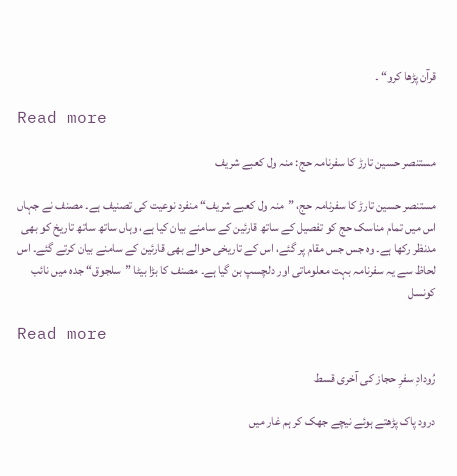قرآن پڑھا کرو“ ۔

Read more

مستنصر حسین تارڑ کا سفرنامہ حج: منہ ول کعبے شریف

مستنصر حسین تارڑ کا سفرنامہ حج، ”منہ ول کعبے شریف“ منفرد نوعیت کی تصنیف ہے۔ مصنف نے جہاں اس میں تمام مناسک حج کو تفصیل کے ساتھ قارئین کے سامنے بیان کیا ہے، وہاں ساتھ ساتھ تاریخ کو بھی مدنظر رکھا ہے۔ وہ جس جس مقام پر گئے، اس کے تاریخی حوالے بھی قارئین کے سامنے بیان کرتے گئے۔ اس لحاظ سے یہ سفرنامہ بہت معلوماتی اور دلچسپ بن گیا ہے۔ مصنف کا بڑا بیٹا ”سلجوق“ جدہ میں نائب کونسل

Read more

رُودادِ سفرِ حجاز کی آخری قسط

درود پاک پڑھتے ہوئے نیچے جھک کر ہم غار میں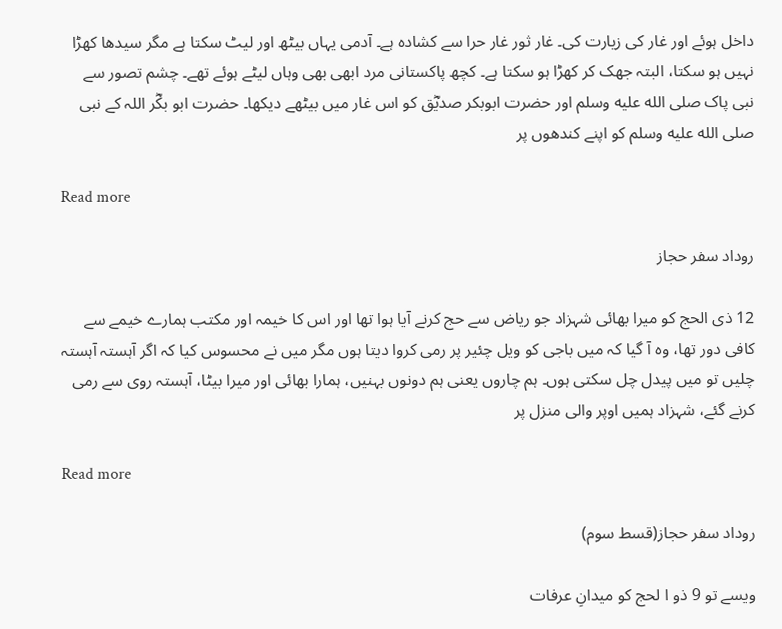داخل ہوئے اور غار کی زیارت کی۔ غار ثور غار حرا سے کشادہ ہے۔ آدمی یہاں بیٹھ اور لیٹ سکتا ہے مگر سیدھا کھڑا نہیں ہو سکتا، البتہ جھک کر کھڑا ہو سکتا ہے۔ کچھ پاکستانی مرد ابھی بھی وہاں لیٹے ہوئے تھے۔ چشم تصور سے نبی پاک صلى الله عليه وسلم اور حضرت ابوبکر صدیؓق کو اس غار میں بیٹھے دیکھا۔ حضرت ابو بکؓر اللہ کے نبی صلى الله عليه وسلم کو اپنے کندھوں پر

Read more

روداد سفر حجاز

12 ذی الحج کو میرا بھائی شہزاد جو ریاض سے حج کرنے آیا ہوا تھا اور اس کا خیمہ اور مکتب ہمارے خیمے سے کافی دور تھا، وہ آ گیا کہ میں باجی کو ویل چئیر پر رمی کروا دیتا ہوں مگر میں نے محسوس کیا کہ اگر آہستہ آہستہ چلیں تو میں پیدل چل سکتی ہوں۔ ہم چاروں یعنی ہم دونوں بہنیں، ہمارا بھائی اور میرا بیٹا، آہستہ روی سے رمی کرنے گئے، شہزاد ہمیں اوپر والی منزل پر

Read more

روداد سفر حجاز(قسط سوم)

ویسے تو 9 ذو ا لحج کو میدانِ عرفات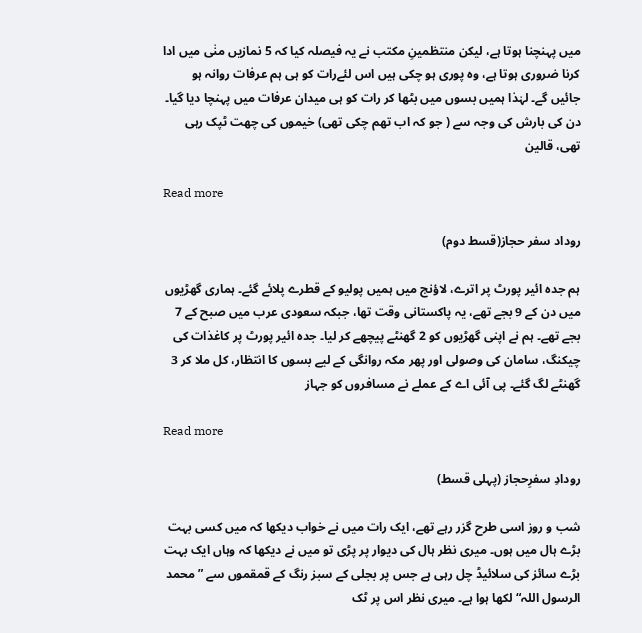میں پہنچنا ہوتا ہے، لیکن منتظمینِ مکتب نے یہ فیصلہ کیا کہ 5 نمازیں منٰی میں ادا کرنا ضروری ہوتا ہے، وہ پوری ہو چکی ہیں اس لئےرات کو ہی ہم عرفات روانہ ہو جائیں گے۔ لہٰذا ہمیں بسوں میں بٹھا کر رات کو ہی میدان عرفات میں پہنچا دیا گیا۔ دن کی بارش کی وجہ سے ( جو کہ اب تھم چکی تھی) خیموں کی چھت ٹپک رہی تھی، قالین

Read more

روداد سفر حجاز(قسط دوم)

ہم جدہ ائیر پورٹ پر اترے، لاؤنج میں ہمیں پولیو کے قطرے پلائے گئے۔ ہماری گھڑیوں میں دن کے 9 بجے تھے، یہ پاکستانی وقت تھا، جبکہ سعودی عرب میں صبح کے 7 بجے تھے۔ ہم نے اپنی گھڑیوں کو 2 گھنٹے پیچھے کر لیا۔ جدہ ائیر پورٹ پر کاغذات کی چیکنگ، سامان کی وصولی اور پھر مکہ روانگی کے لیے بسوں کا انتظار، کل ملا کر 3 گھنٹے لگ گئے۔ پی آئی اے کے عملے نے مسافروں کو جہاز

Read more

رودادِ سفرِحجاز (پہلی قسط)

شب و روز اسی طرح گزر رہے تھے، ایک رات میں نے خواب دیکھا کہ میں کسی بہت بڑے ہال میں ہوں۔ میری نظر ہال کی دیوار پر پڑی تو میں نے دیکھا کہ وہاں ایک بہت بڑے سائز کی سلائیڈ چل رہی ہے جس پر بجلی کے سبز رنگ کے قمقموں سے ”محمد الرسول اللہ“ لکھا ہوا ہے۔ میری نظر اس پر ٹک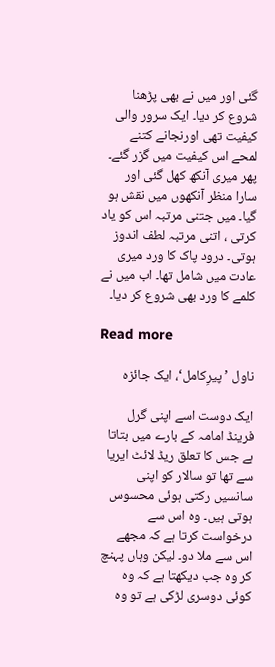گئی اور میں نے بھی پڑھنا شروع کر دیا۔ ایک سرور والی کیفیت تھی اورنجانے کتنے لمحے اس کیفیت میں گزر گئے۔ پھر میری آنکھ کھل گئی اور سارا منظر آنکھوں میں نقش ہو گیا۔ میں جتنی مرتبہ اس کو یاد کرتی ، اتنی مرتبہ لطف اندوز ہوتی۔ درود پاک کا ورد میری عادت میں شامل تھا۔ اب میں نے کلمے کا ورد بھی شروع کر دیا۔

Read more

ناول ’پیرِکامل‘، ایک جائزہ

ایک دوست اسے اپنی گرل فرینڈ امامہ کے بارے میں بتاتا ہے جس کا تعلق ریڈ لائٹ ایریا سے تھا تو سالار کو اپنی سانسیں رکتی ہوئی محسوس ہوتی ہیں۔ وہ اس سے درخواست کرتا ہے کہ مجھے اس سے ملا دو۔ لیکن وہاں پہنچ کر وہ جب دیکھتا ہے کہ وہ کوئی دوسری لڑکی ہے تو وہ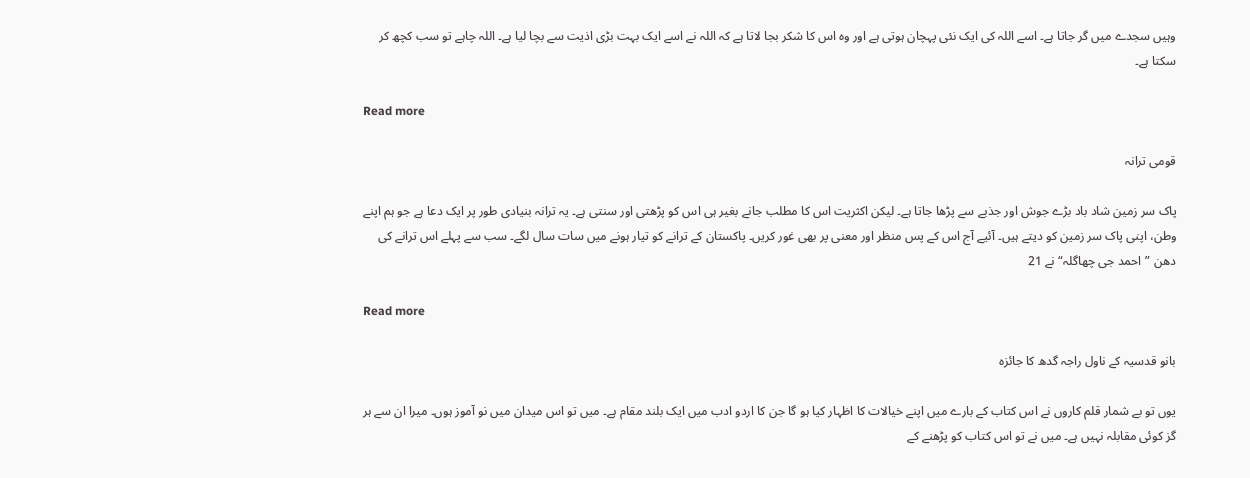وہیں سجدے میں گر جاتا ہے۔ اسے اللہ کی ایک نئی پہچان ہوتی ہے اور وہ اس کا شکر بجا لاتا ہے کہ اللہ نے اسے ایک بہت بڑی اذیت سے بچا لیا ہے۔ اللہ چاہے تو سب کچھ کر سکتا ہے۔

Read more

قومی ترانہ

پاک سر زمین شاد باد بڑے جوش اور جذبے سے پڑھا جاتا ہے۔ لیکن اکثریت اس کا مطلب جانے بغیر ہی اس کو پڑھتی اور سنتی ہے۔ یہ ترانہ بنیادی طور پر ایک دعا ہے جو ہم اپنے وطن، اپنی پاک سر زمین کو دیتے ہیں۔ آئیے آج اس کے پس منظر اور معنی پر بھی غور کریں۔ پاکستان کے ترانے کو تیار ہونے میں سات سال لگے۔ سب سے پہلے اس ترانے کی دھن ”احمد جی چھاگلہ“ نے 21

Read more

بانو قدسیہ کے ناول راجہ گدھ کا جائزہ

یوں تو بے شمار قلم کاروں نے اس کتاب کے بارے میں اپنے خیالات کا اظہار کیا ہو گا جن کا اردو ادب میں ایک بلند مقام ہے۔ میں تو اس میدان میں نو آموز ہوں۔ میرا ان سے ہر گز کوئی مقابلہ نہیں ہے۔ میں نے تو اس کتاب کو پڑھنے کے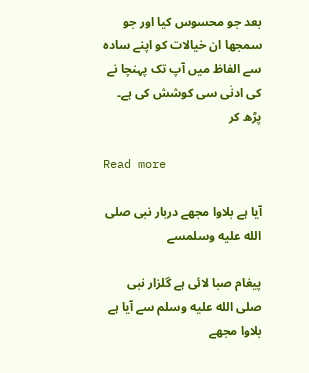بعد جو محسوس کیا اور جو سمجھا ان خیالات کو اپنے سادہ سے الفاظ میں آپ تک پہنچا نے کی ادنٰی سی کوشش کی ہے۔ پڑھ کر

Read more

آیا ہے بلاوا مجھے دربار نبی صلى الله عليه وسلمسے

پیغام صبا لائی ہے گلزار نبی صلى الله عليه وسلم سے آیا ہے بلاوا مجھے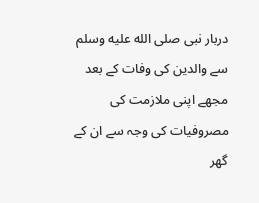دربار نبی صلى الله عليه وسلم سے والدین کی وفات کے بعد مجھے اپنی ملازمت کی مصروفیات کی وجہ سے ان کے گھر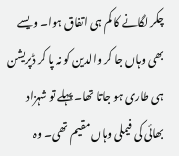چکر لگانے کا کم ہی اتفاق ہوا۔ ویسے بھی وہاں جا کر والدین کو نہ پا کر ڈپریشن ہی طاری ہو جاتا تھا۔ پہلے تو شہزاد بھائی کی فیملی وہاں مقیم تھی۔ وہ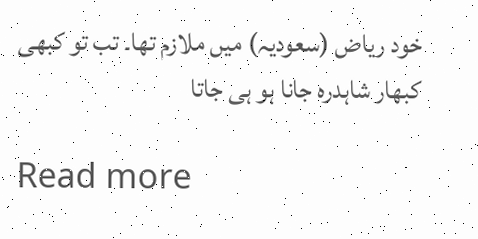خود ریاض (سعودیہ) میں ملازم تھا۔ تب تو کبھی کبھار شاہدرہ جانا ہو ہی جاتا

Read more